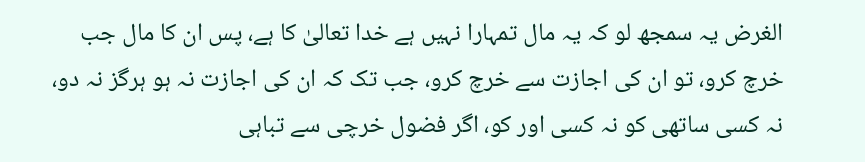الغرض یہ سمجھ لو کہ یہ مال تمہارا نہیں ہے خدا تعالیٰ کا ہے، پس ان کا مال جب خرچ کرو، تو ان کی اجازت سے خرچ کرو، جب تک کہ ان کی اجازت نہ ہو ہرگز نہ دو، نہ کسی ساتھی کو نہ کسی اور کو، اگر فضول خرچی سے تباہی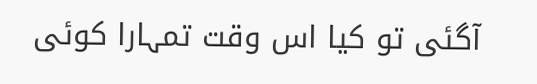آگئی تو کیا اس وقت تمہارا کوئی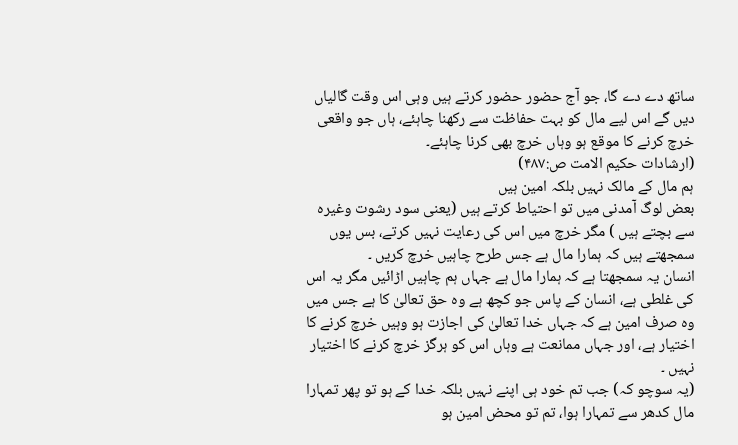ساتھ دے دے گا، جو آج حضور حضور کرتے ہیں وہی اس وقت گالیاں دیں گے اس لیے مال کو بہت حفاظت سے رکھنا چاہئے، ہاں جو واقعی خرچ کرنے کا موقع ہو وہاں خرچ بھی کرنا چاہئے۔
(ارشادات حکیم الامت ص:۴۸۷)
ہم مال کے مالک نہیں بلکہ امین ہیں
بعض لوگ آمدنی میں تو احتیاط کرتے ہیں (یعنی سود رشوت وغیرہ سے بچتے ہیں ) مگر خرچ میں اس کی رعایت نہیں کرتے، بس یوں سمجھتے ہیں کہ ہمارا مال ہے جس طرح چاہیں خرچ کریں ۔
انسان یہ سمجھتا ہے کہ ہمارا مال ہے جہاں ہم چاہیں اڑائیں مگر یہ اس کی غلطی ہے، انسان کے پاس جو کچھ ہے وہ حق تعالیٰ کا ہے جس میں وہ صرف امین ہے کہ جہاں خدا تعالیٰ کی اجازت ہو وہیں خرچ کرنے کا اختیار ہے، اور جہاں ممانعت ہے وہاں اس کو ہرگز خرچ کرنے کا اختیار نہیں ۔
(یہ سوچو کہ) جب تم خود ہی اپنے نہیں بلکہ خدا کے ہو تو پھر تمہارا مال کدھر سے تمہارا ہوا، تم تو محض امین ہو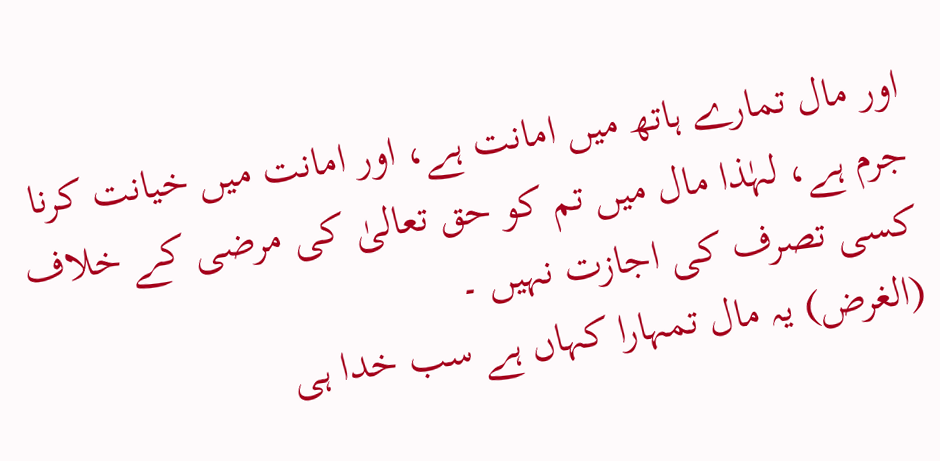اور مال تمارے ہاتھ میں امانت ہے، اور امانت میں خیانت کرنا جرم ہے، لہٰذا مال میں تم کو حق تعالیٰ کی مرضی کے خلاف کسی تصرف کی اجازت نہیں ۔
(الغرض) یہ مال تمہارا کہاں ہے سب خدا ہی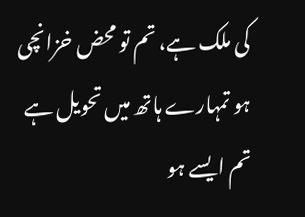کی ملک ہے، تم تو محض خزانچی ہو تمہارے ہاتھ میں تحویل ہے تم ایسے ہو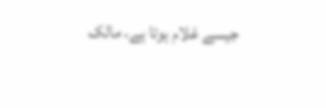جیسے غلام ہوتا ہے، مالک